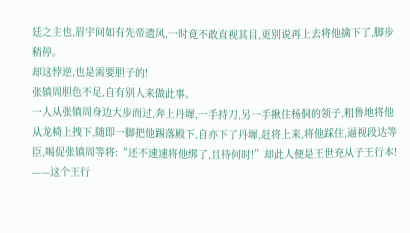廷之主也,眉宇间如有先帝遗风,一时竟不敢直视其目,更别说再上去将他擒下了,脚步稍停。
却这悖逆,也是需要胆子的!
张镇周胆色不足,自有别人来做此事。
一人从张镇周身边大步而过,奔上丹墀,一手持刀,另一手揪住杨侗的领子,粗鲁地将他从龙椅上拽下,随即一脚把他踢落殿下,自亦下了丹墀,赶将上来,将他踩住,逼视段达等臣,喝促张镇周等将:“还不速速将他绑了,且待何时!”却此人便是王世充从子王行本!
——这个王行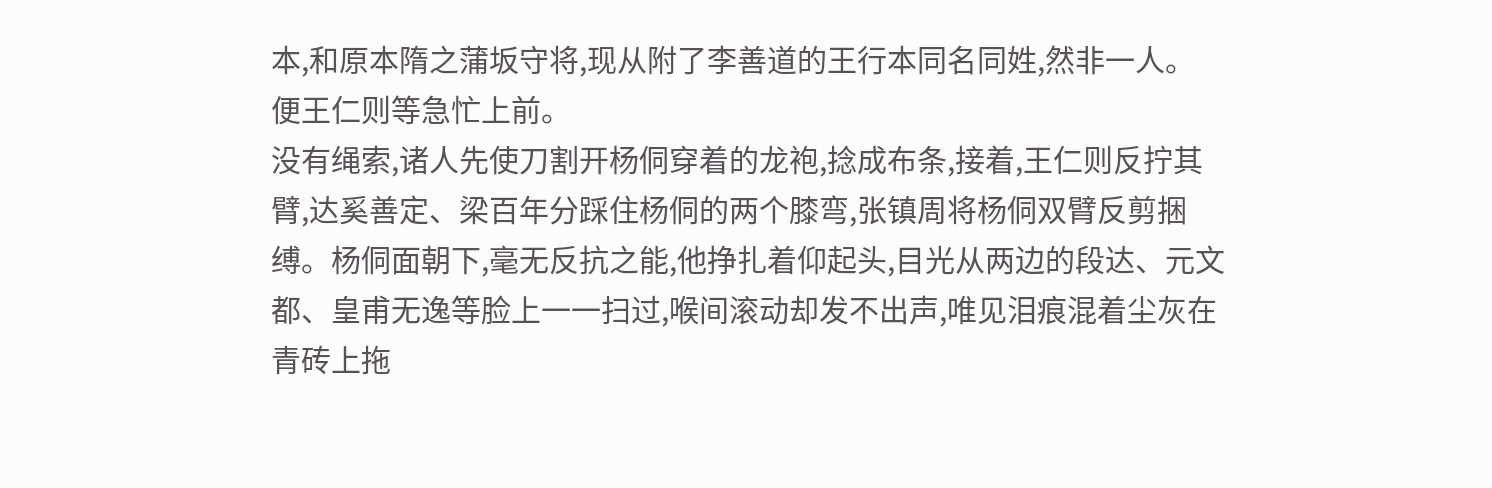本,和原本隋之蒲坂守将,现从附了李善道的王行本同名同姓,然非一人。
便王仁则等急忙上前。
没有绳索,诸人先使刀割开杨侗穿着的龙袍,捻成布条,接着,王仁则反拧其臂,达奚善定、梁百年分踩住杨侗的两个膝弯,张镇周将杨侗双臂反剪捆缚。杨侗面朝下,毫无反抗之能,他挣扎着仰起头,目光从两边的段达、元文都、皇甫无逸等脸上一一扫过,喉间滚动却发不出声,唯见泪痕混着尘灰在青砖上拖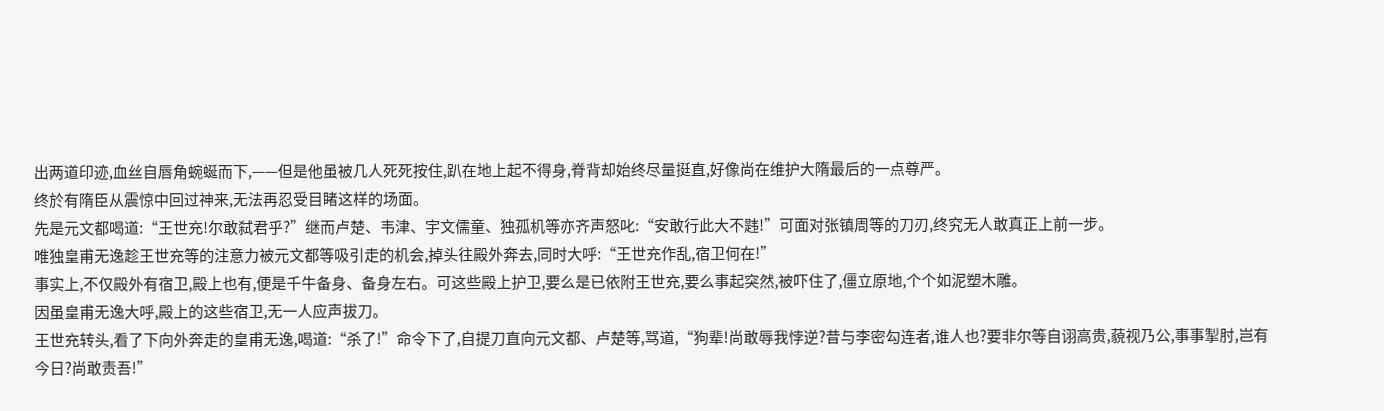出两道印迹,血丝自唇角蜿蜒而下,——但是他虽被几人死死按住,趴在地上起不得身,脊背却始终尽量挺直,好像尚在维护大隋最后的一点尊严。
终於有隋臣从震惊中回过神来,无法再忍受目睹这样的场面。
先是元文都喝道:“王世充!尔敢弑君乎?”继而卢楚、韦津、宇文儒童、独孤机等亦齐声怒叱:“安敢行此大不韪!”可面对张镇周等的刀刃,终究无人敢真正上前一步。
唯独皇甫无逸趁王世充等的注意力被元文都等吸引走的机会,掉头往殿外奔去,同时大呼:“王世充作乱,宿卫何在!”
事实上,不仅殿外有宿卫,殿上也有,便是千牛备身、备身左右。可这些殿上护卫,要么是已依附王世充,要么事起突然,被吓住了,僵立原地,个个如泥塑木雕。
因虽皇甫无逸大呼,殿上的这些宿卫,无一人应声拔刀。
王世充转头,看了下向外奔走的皇甫无逸,喝道:“杀了!”命令下了,自提刀直向元文都、卢楚等,骂道,“狗辈!尚敢辱我悖逆?昔与李密勾连者,谁人也?要非尔等自诩高贵,藐视乃公,事事掣肘,岂有今日?尚敢责吾!”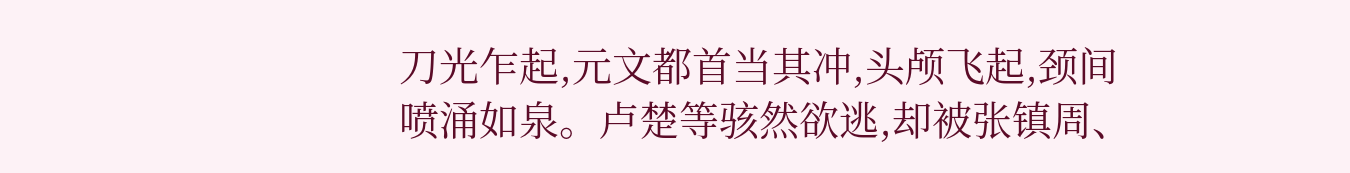刀光乍起,元文都首当其冲,头颅飞起,颈间喷涌如泉。卢楚等骇然欲逃,却被张镇周、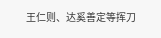王仁则、达奚善定等挥刀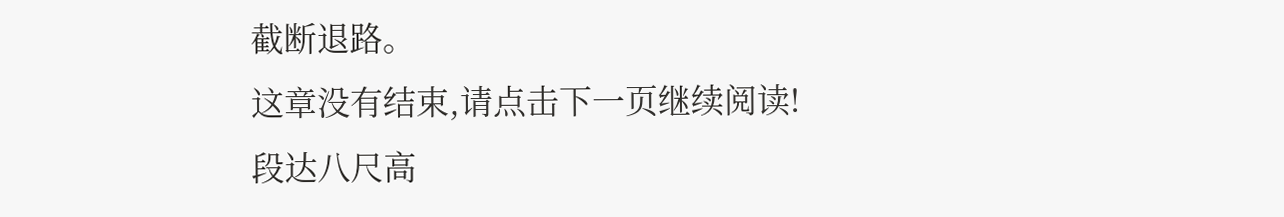截断退路。
这章没有结束,请点击下一页继续阅读!
段达八尺高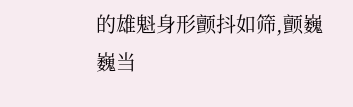的雄魁身形颤抖如筛,颤巍巍当